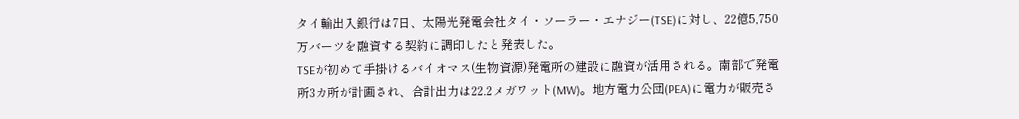タイ輸出入銀行は7日、太陽光発電会社タイ・ソーラー・エナジー(TSE)に対し、22億5,750万バーツを融資する契約に調印したと発表した。
TSEが初めて手掛けるバイオマス(生物資源)発電所の建設に融資が活用される。南部で発電所3カ所が計画され、合計出力は22.2メガワット(MW)。地方電力公団(PEA)に電力が販売さ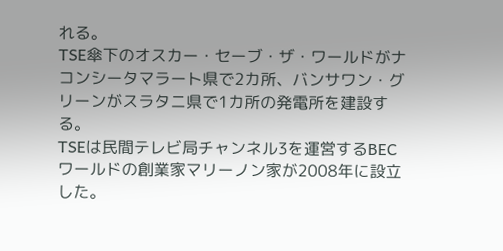れる。
TSE傘下のオスカー・セーブ・ザ・ワールドがナコンシータマラート県で2カ所、バンサワン・グリーンがスラタニ県で1カ所の発電所を建設する。
TSEは民間テレビ局チャンネル3を運営するBECワールドの創業家マリーノン家が2008年に設立した。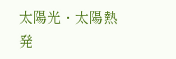太陽光・太陽熱発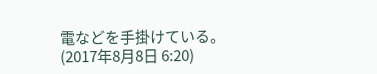電などを手掛けている。
(2017年8月8日 6:20)